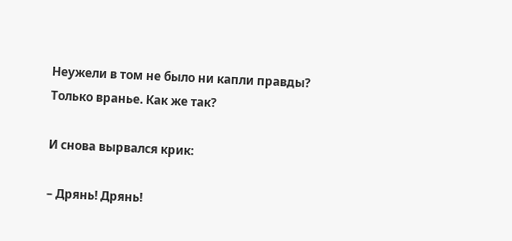Неужели в том не было ни капли правды? Только вранье. Как же так?

И снова вырвался крик:

– Дрянь! Дрянь!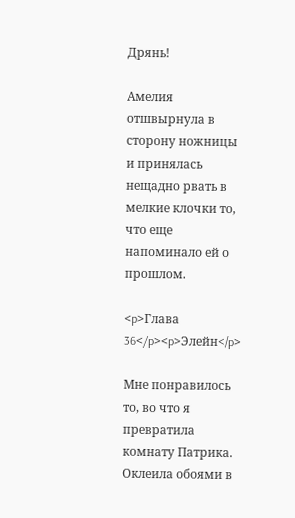Дрянь!

Амелия отшвырнула в сторону ножницы и принялась нещадно рвать в мелкие клочки то, что еще напоминало ей о прошлом.

<p>Глава 36</p><p>Элейн</p>

Мне понравилось то, во что я превратила комнату Патрика. Оклеила обоями в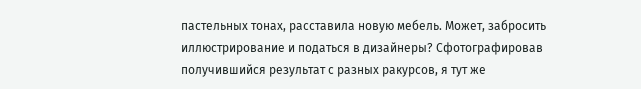пастельных тонах, расставила новую мебель. Может, забросить иллюстрирование и податься в дизайнеры? Сфотографировав получившийся результат с разных ракурсов, я тут же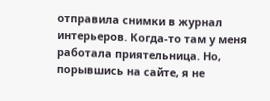отправила снимки в журнал интерьеров. Когда-то там у меня работала приятельница. Но, порывшись на сайте, я не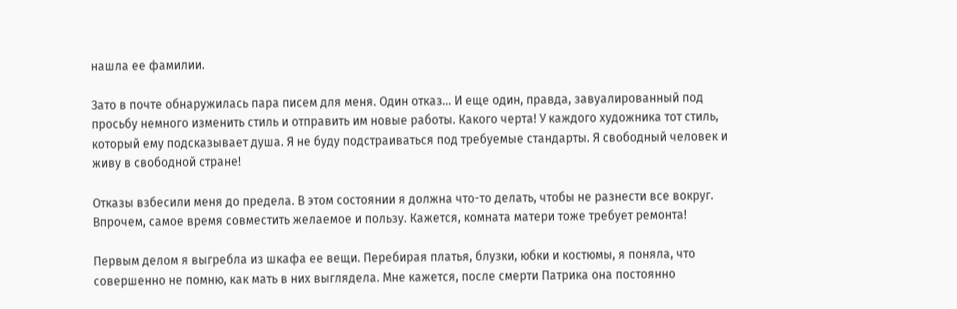нашла ее фамилии.

Зато в почте обнаружилась пара писем для меня. Один отказ… И еще один, правда, завуалированный под просьбу немного изменить стиль и отправить им новые работы. Какого черта! У каждого художника тот стиль, который ему подсказывает душа. Я не буду подстраиваться под требуемые стандарты. Я свободный человек и живу в свободной стране!

Отказы взбесили меня до предела. В этом состоянии я должна что-то делать, чтобы не разнести все вокруг. Впрочем, самое время совместить желаемое и пользу. Кажется, комната матери тоже требует ремонта!

Первым делом я выгребла из шкафа ее вещи. Перебирая платья, блузки, юбки и костюмы, я поняла, что совершенно не помню, как мать в них выглядела. Мне кажется, после смерти Патрика она постоянно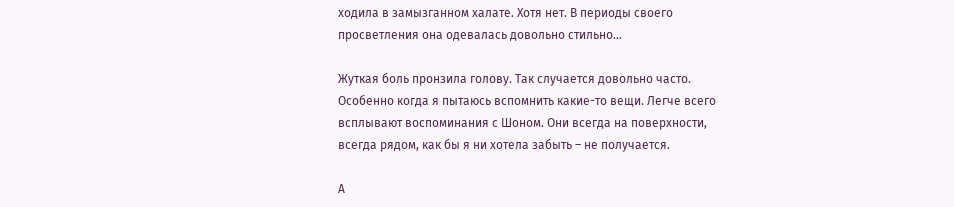ходила в замызганном халате. Хотя нет. В периоды своего просветления она одевалась довольно стильно…

Жуткая боль пронзила голову. Так случается довольно часто. Особенно когда я пытаюсь вспомнить какие-то вещи. Легче всего всплывают воспоминания с Шоном. Они всегда на поверхности, всегда рядом, как бы я ни хотела забыть – не получается.

А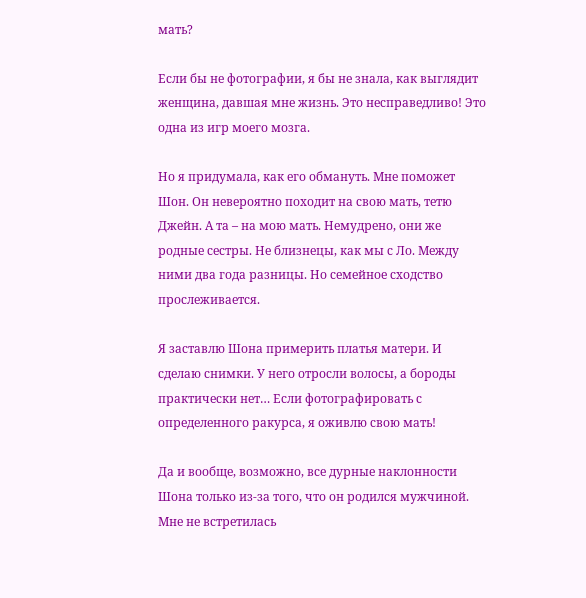мать?

Если бы не фотографии, я бы не знала, как выглядит женщина, давшая мне жизнь. Это несправедливо! Это одна из игр моего мозга.

Но я придумала, как его обмануть. Мне поможет Шон. Он невероятно походит на свою мать, тетю Джейн. А та – на мою мать. Немудрено, они же родные сестры. Не близнецы, как мы с Ло. Между ними два года разницы. Но семейное сходство прослеживается.

Я заставлю Шона примерить платья матери. И сделаю снимки. У него отросли волосы, а бороды практически нет… Если фотографировать с определенного ракурса, я оживлю свою мать!

Да и вообще, возможно, все дурные наклонности Шона только из-за того, что он родился мужчиной. Мне не встретилась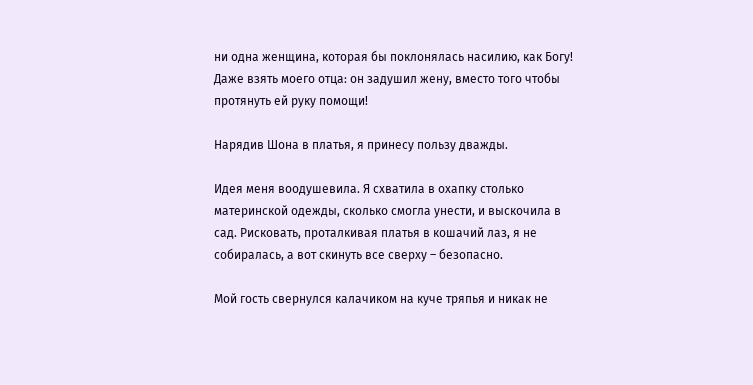ни одна женщина, которая бы поклонялась насилию, как Богу! Даже взять моего отца: он задушил жену, вместо того чтобы протянуть ей руку помощи!

Нарядив Шона в платья, я принесу пользу дважды.

Идея меня воодушевила. Я схватила в охапку столько материнской одежды, сколько смогла унести, и выскочила в сад. Рисковать, проталкивая платья в кошачий лаз, я не собиралась, а вот скинуть все сверху – безопасно.

Мой гость свернулся калачиком на куче тряпья и никак не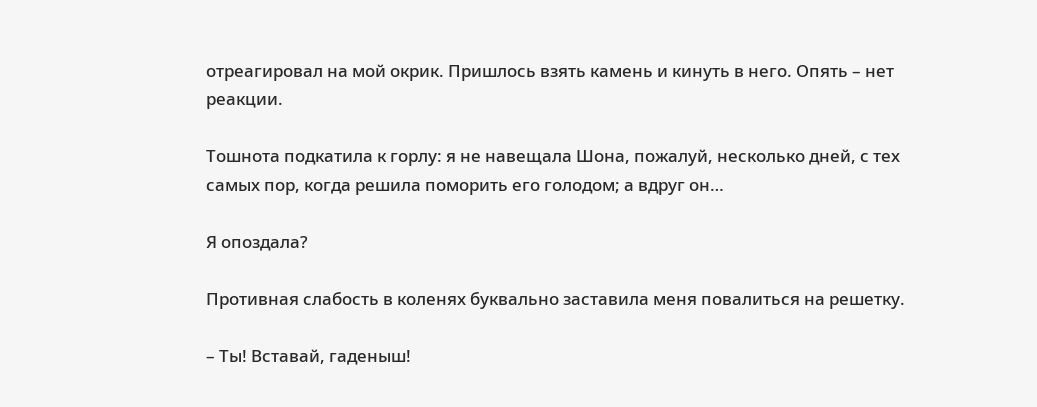отреагировал на мой окрик. Пришлось взять камень и кинуть в него. Опять – нет реакции.

Тошнота подкатила к горлу: я не навещала Шона, пожалуй, несколько дней, с тех самых пор, когда решила поморить его голодом; а вдруг он…

Я опоздала?

Противная слабость в коленях буквально заставила меня повалиться на решетку.

– Ты! Вставай, гаденыш!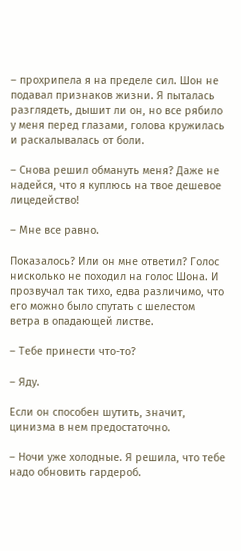– прохрипела я на пределе сил. Шон не подавал признаков жизни. Я пыталась разглядеть, дышит ли он, но все рябило у меня перед глазами, голова кружилась и раскалывалась от боли.

– Снова решил обмануть меня? Даже не надейся, что я куплюсь на твое дешевое лицедейство!

– Мне все равно.

Показалось? Или он мне ответил? Голос нисколько не походил на голос Шона. И прозвучал так тихо, едва различимо, что его можно было спутать с шелестом ветра в опадающей листве.

– Тебе принести что-то?

– Яду.

Если он способен шутить, значит, цинизма в нем предостаточно.

– Ночи уже холодные. Я решила, что тебе надо обновить гардероб.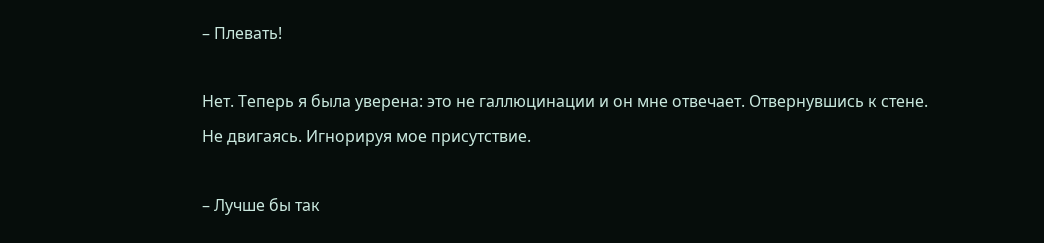– Плевать!

Нет. Теперь я была уверена: это не галлюцинации и он мне отвечает. Отвернувшись к стене. Не двигаясь. Игнорируя мое присутствие.

– Лучше бы так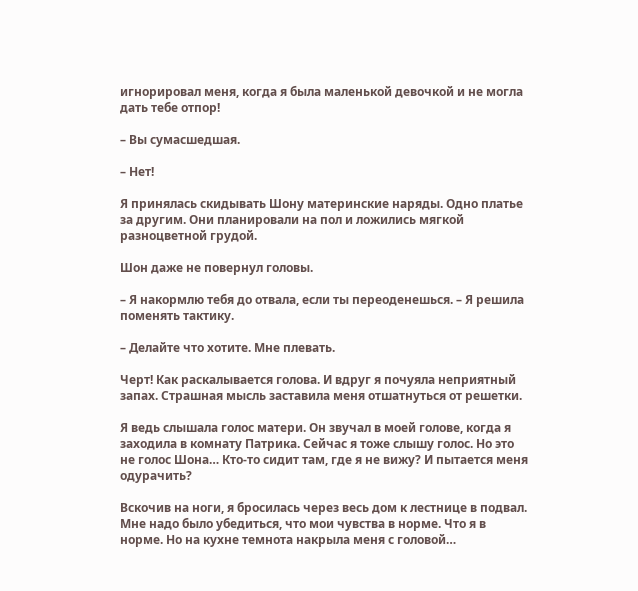игнорировал меня, когда я была маленькой девочкой и не могла дать тебе отпор!

– Вы сумасшедшая.

– Нет!

Я принялась скидывать Шону материнские наряды. Одно платье за другим. Они планировали на пол и ложились мягкой разноцветной грудой.

Шон даже не повернул головы.

– Я накормлю тебя до отвала, если ты переоденешься. – Я решила поменять тактику.

– Делайте что хотите. Мне плевать.

Черт! Как раскалывается голова. И вдруг я почуяла неприятный запах. Страшная мысль заставила меня отшатнуться от решетки.

Я ведь слышала голос матери. Он звучал в моей голове, когда я заходила в комнату Патрика. Сейчас я тоже слышу голос. Но это не голос Шона… Кто-то сидит там, где я не вижу? И пытается меня одурачить?

Вскочив на ноги, я бросилась через весь дом к лестнице в подвал. Мне надо было убедиться, что мои чувства в норме. Что я в норме. Но на кухне темнота накрыла меня с головой…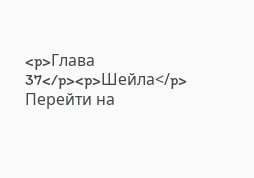<p>Глава 37</p><p>Шейла</p>
Перейти на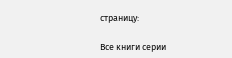страницу:

Все книги серии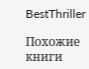BestThriller

Похожие книги